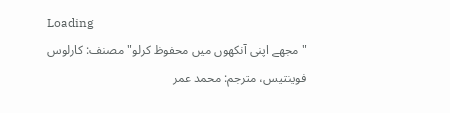Loading
"مجھے اپنی آنکھوں میں محفوظ کرلو" مصنف: کارلوس فوینتیس، مترجم: محمد عمر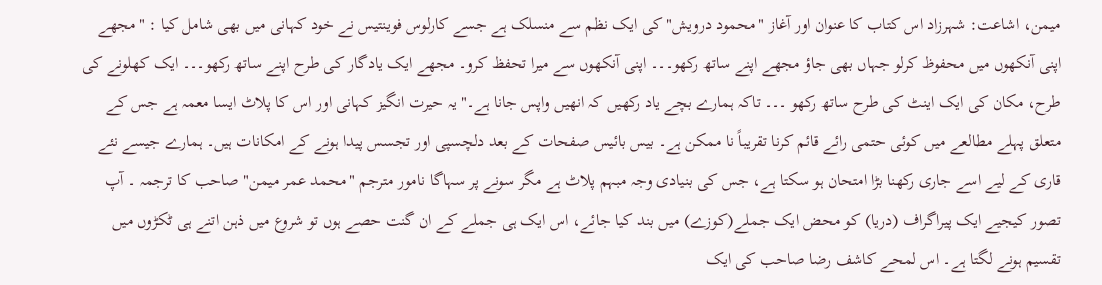میمن، اشاعت: شہرزاد اس کتاب کا عنوان اور آغاز "محمود درویش" کی ایک نظم سے منسلک ہے جسے کارلوس فوینتیس نے خود کہانی میں بھی شامل کیا : "مجھے اپنی آنکھوں میں محفوظ کرلو جہاں بھی جاؤ مجھے اپنے ساتھ رکھو۔۔۔ اپنی آنکھوں سے میرا تحفظ کرو۔ مجھے ایک یادگار کی طرح اپنے ساتھ رکھو۔۔۔ ایک کھلونے کی طرح، مکان کی ایک اینٹ کی طرح ساتھ رکھو ۔۔۔ تاکہ ہمارے بچے یاد رکھیں کہ انھیں واپس جانا ہے۔" یہ حیرت انگیز کہانی اور اس کا پلاٹ ایسا معمہ ہے جس کے متعلق پہلے مطالعے میں کوئی حتمی رائے قائم کرنا تقریباً نا ممکن ہے۔ بیس بائیس صفحات کے بعد دلچسپی اور تجسس پیدا ہونے کے امکانات ہیں۔ ہمارے جیسے نئے قاری کے لیے اسے جاری رکھنا بڑا امتحان ہو سکتا ہے، جس کی بنیادی وجہ مبہم پلاٹ ہے مگر سونے پر سہاگا نامور مترجم "محمد عمر میمن" صاحب کا ترجمہ ۔ آپ تصور کیجیے ایک پیراگراف (دریا) کو محض ایک جملے(کوزے) میں بند کیا جائے، اس ایک ہی جملے کے ان گنت حصے ہوں تو شروع میں ذہن اتنے ہی ٹکڑوں میں تقسیم ہونے لگتا ہے۔ اس لمحے کاشف رضا صاحب کی ایک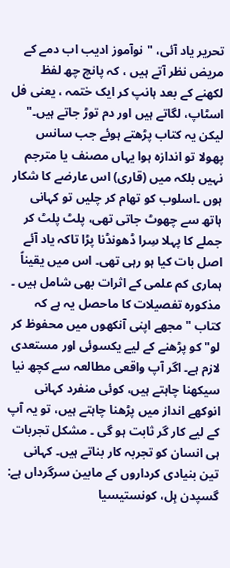تحریر یاد آئی، "نوآموز ادیب اب دمے کے مریض نظر آتے ہیں ، کہ پانچ چھ لفظ لکھنے کے بعد ہانپ کر ایک ختمہ ، یعنی فل اسٹاپ، لگاتے ہیں اور دم توڑ جاتے ہیں۔" لیکن یہ کتاب پڑھتے ہوئے جب سانس پھولا تو اندازہ ہوا یہاں مصنف یا مترجم نہیں بلکہ میں (قاری) اس عارضے کا شکار ہوں ۔اسلوب کو تھام کر چلیں تو کہانی ہاتھ سے چھوٹ جاتی تھی، پلٹ پلٹ کر جملے کا پہلا سِرا ڈھونڈنا پڑا تاکہ یاد آئے اصل بات کیا ہو رہی تھی۔ اس میں یقیناً ہماری کم علمی کے اثرات بھی شامل ہیں ۔ مذکورہ تفصیلات کا ماحصل یہ ہے کہ کتاب "مجھے اپنی آنکھوں میں محفوظ کر لو" کو پڑھنے کے لیے یکسوئی اور مستعدی لازم ہے۔ اگر آپ واقعی مطالعہ سے کچھ نیا سیکھنا چاہتے ہیں، کوئی منفرد کہانی انوکھے انداز میں پڑھنا چاہتے ہیں، تو یہ آپ کے لیے کار گر ثابت ہو گی ۔ مشکل تجربات ہی انسان کو تجربہ کار بناتے ہیں۔ کہانی تین بنیادی کرداروں کے مابین سرگرداں ہے: گسپدن ہِل، کونستیسیا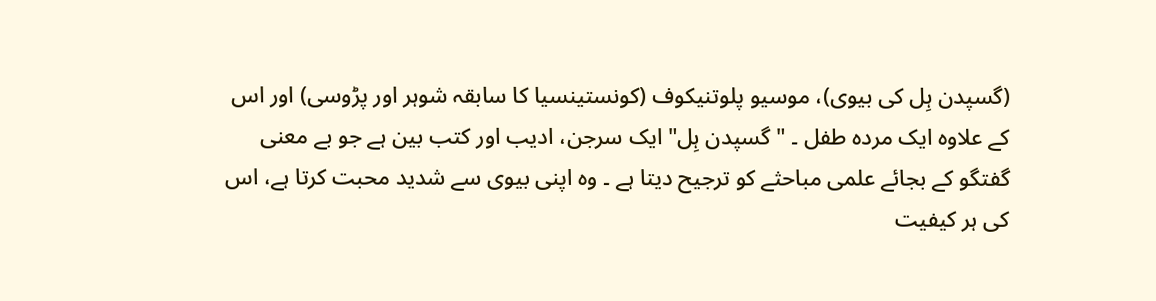(گسپدن ہِل کی بیوی)، موسیو پلوتنیکوف (کونستینسیا کا سابقہ شوہر اور پڑوسی) اور اس کے علاوہ ایک مردہ طفل ۔ "گسپدن ہِل" ایک سرجن، ادیب اور کتب بین ہے جو بے معنی گفتگو کے بجائے علمی مباحثے کو ترجیح دیتا ہے ۔ وہ اپنی بیوی سے شدید محبت کرتا ہے، اس کی ہر کیفیت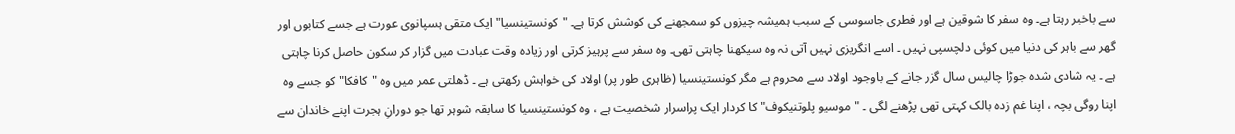سے باخبر رہتا ہے۔ وہ سفر کا شوقین ہے اور فطری جاسوسی کے سبب ہمیشہ چیزوں کو سمجھنے کی کوشش کرتا ہے۔ "کونستینسیا" ایک متقی ہسپانوی عورت ہے جسے کتابوں اور گھر سے باہر کی دنیا میں کوئی دلچسپی نہیں ۔ اسے انگریزی نہیں آتی نہ وہ سیکھنا چاہتی تھی۔ وہ سفر سے پرہیز کرتی اور زیادہ وقت عبادت میں گزار کر سکون حاصل کرنا چاہتی ہے ۔ یہ شادی شدہ جوڑا چالیس سال گزر جانے کے باوجود اولاد سے محروم ہے مگر کونستینسیا (ظاہری طور پر) اولاد کی خواہش رکھتی ہے ۔ ڈھلتی عمر میں وہ "کافکا" کو جسے وہ اپنا روگی بچہ ، اپنا غم زدہ بالک کہتی تھی پڑھنے لگی ۔ "موسیو پلوتنیکوف" کا کردار ایک پراسرار شخصیت ہے ، وہ کونستینسیا کا سابقہ شوہر تھا جو دورانِ ہجرت اپنے خاندان سے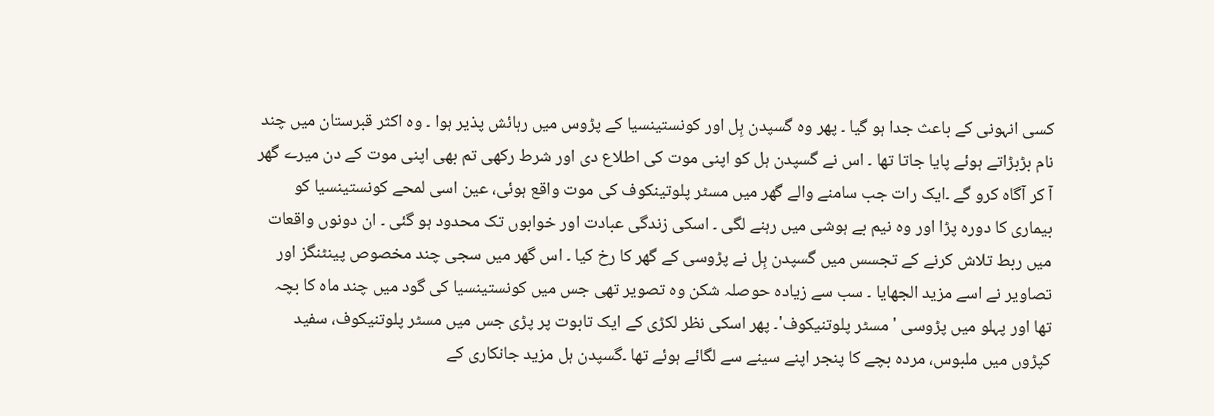کسی انہونی کے باعث جدا ہو گیا ۔ پھر وہ گسپدن ہِل اور کونستینسیا کے پڑوس میں رہائش پذیر ہوا ۔ وہ اکثر قبرستان میں چند نام بڑبڑاتے ہوئے پایا جاتا تھا ۔ اس نے گسپدن ہل کو اپنی موت کی اطلاع دی اور شرط رکھی تم بھی اپنی موت کے دن میرے گھر آ کر آگاہ کرو گے ۔ایک رات جب سامنے والے گھر میں مسٹر پلوتینکوف کی موت واقع ہوئی، عین اسی لمحے کونستینسیا کو بیماری کا دورہ پڑا اور وہ نیم بے ہوشی میں رہنے لگی ۔ اسکی زندگی عبادت اور خوابوں تک محدود ہو گئی ۔ ان دونوں واقعات میں ربط تلاش کرنے کے تجسس میں گسپدن ہِل نے پڑوسی کے گھر کا رخ کیا ۔ اس گھر میں سجی چند مخصوص پینٹنگز اور تصاویر نے اسے مزید الجھایا ۔ سب سے زیادہ حوصلہ شکن وہ تصویر تھی جس میں کونستینسیا کی گود میں چند ماہ کا بچہ تھا اور پہلو میں پڑوسی 'مسٹر پلوتنیکوف'۔ پھر اسکی نظر لکڑی کے ایک تابوت پر پڑی جس میں مسٹر پلوتنیکوف، سفید کپڑوں میں ملبوس، مردہ بچے کا پنجر اپنے سینے سے لگائے ہوئے تھا ۔گسپدن ہل مزید جانکاری کے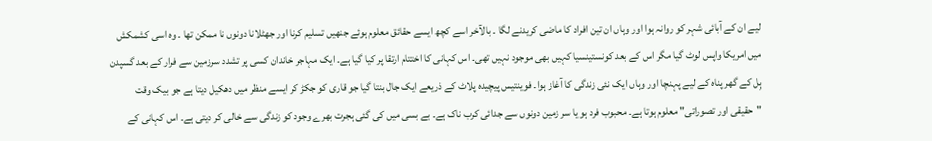لیے ان کے آبائی شہر کو روانہ ہوا اور وہاں ان تین افراد کا ماضی کریدنے لگا ۔ بالآخر اسے کچھ ایسے حقائق معلوم ہوئے جنھیں تسلیم کرنا اور جھٹلانا دونوں نا ممکن تھا ۔ وہ اسی کشمکش میں امریکا واپس لوٹ گیا مگر اس کے بعد کونستینسیا کہیں بھی موجود نہیں تھی۔ اس کہانی کا اختتام ارتقا پر کیا گیا ہے۔ ایک مہاجر خاندان کسی پر تشدد سرزمین سے فرار کے بعد گسپدن ہِل کے گھر پناہ کے لیے پہنچا اور وہاں ایک نئی زندگی کا آغاز ہوا۔ فوینتیس پیچیدہ پلاٹ کے ذریعے ایک جال بنتا گیا جو قاری کو جکڑ کر ایسے منظر میں دھکیل دیتا ہے جو بیک وقت "حقیقی اور تصوراتی" معلوم ہوتا ہے۔ محبوب فرد ہو یا سر زمین دونوں سے جدائی کرب ناک ہے۔ بے بسی میں کی گئی ہجرت بھرے وجود کو زندگی سے خالی کر دیتی ہے۔ اس کہانی کے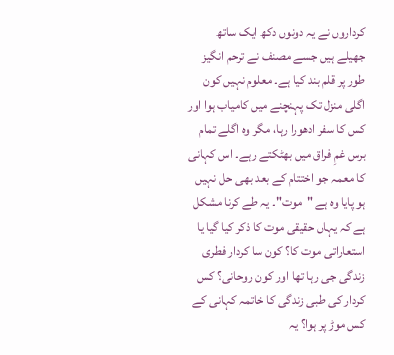کرداروں نے یہ دونوں دکھ ایک ساتھ جھیلے ہیں جسے مصنف نے ترحم انگیز طور پر قلم بند کیا ہے۔ معلوم نہیں کون اگلی منزل تک پہنچنے میں کامیاب ہوا اور کس کا سفر ادھورا رہا، مگر وہ اگلے تمام برس غمِ فراق میں بھٹکتے رہے۔ اس کہانی کا معمہ جو اختتام کے بعد بھی حل نہیں ہو پایا وہ ہے "موت"۔ یہ طے کرنا مشکل ہے کہ یہاں حقیقی موت کا ذکر کیا گیا یا استعاراتی موت کا؟ کون سا کردار فطری زندگی جی رہا تھا اور کون روحانی؟ کس کردار کی طبی زندگی کا خاتمہ کہانی کے کس موڑ پر ہوا؟ یہ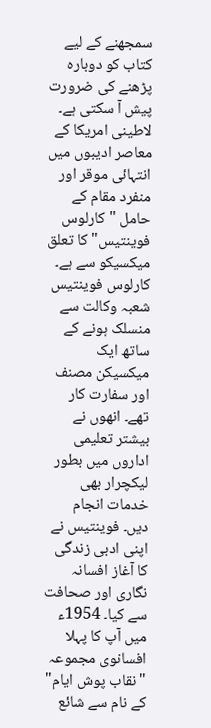سمجھنے کے لیے کتاب کو دوبارہ پڑھنے کی ضرورت پیش آ سکتی ہے۔ لاطینی امریکا کے معاصر ادیبوں میں انتہائی موقر اور منفرد مقام کے حامل "کارلوس فوینتیس" کا تعلق میکسیکو سے ہے۔ کارلوس فوینتیس شعبہ وکالت سے منسلک ہونے کے ساتھ ایک میکسیکن مصنف اور سفارت کار تھے۔ انھوں نے بیشتر تعلیمی اداروں میں بطور لیکچرار بھی خدمات انجام دیں۔ فوینتیس نے اپنی ادبی زندگی کا آغاز افسانہ نگاری اور صحافت سے کیا۔ 1954ء میں آپ کا پہلا افسانوی مجموعہ "نقاب پوش ایام" کے نام سے شائع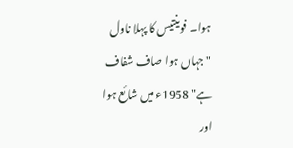ہوا۔ فوینتیس کا پہلا ناول "جہاں ہوا صاف شفاف ہے" 1958ء میں شائع ہوا اور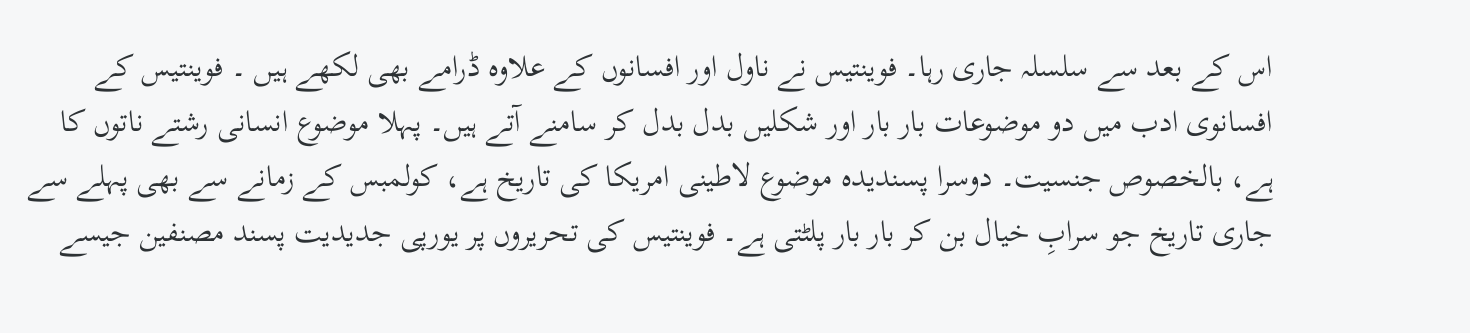اس کے بعد سے سلسلہ جاری رہا۔ فوینتیس نے ناول اور افسانوں کے علاوہ ڈرامے بھی لکھے ہیں ۔ فوینتیس کے افسانوی ادب میں دو موضوعات بار بار اور شکلیں بدل بدل کر سامنے آتے ہیں۔ پہلا موضوع انسانی رشتے ناتوں کا ہے، بالخصوص جنسیت۔ دوسرا پسندیدہ موضوع لاطینی امریکا کی تاریخ ہے، کولمبس کے زمانے سے بھی پہلے سے جاری تاریخ جو سرابِ خیال بن کر بار بار پلٹتی ہے۔ فوینتیس کی تحریروں پر یورپی جدیدیت پسند مصنفین جیسے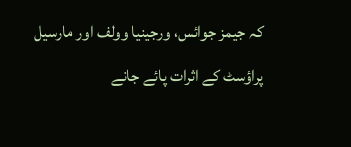کہ جیمز جوائس، ورجینیا وولف اور مارسیل پراؤسٹ کے اثرات پائے جانے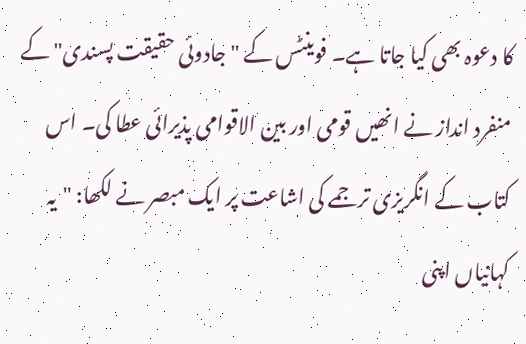کا دعوہ بھی کیا جاتا ہے۔ فوینٹس کے "جادوئی حقیقت پسندی" کے منفرد انداز نے انھیں قومی اور بین الاقوامی پذیرائی عطا کی۔ اس کتاب کے انگریزی ترجمے کی اشاعت پر ایک مبصر نے لکھا: "یہ کہانیاں اپنی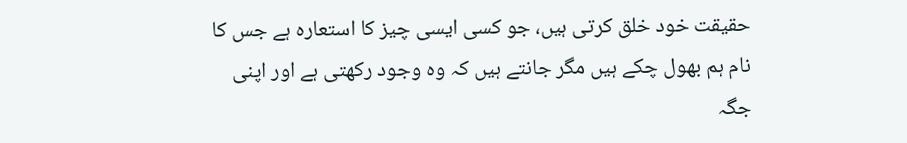حقیقت خود خلق کرتی ہیں، جو کسی ایسی چیز کا استعارہ ہے جس کا نام ہم بھول چکے ہیں مگر جانتے ہیں کہ وہ وجود رکھتی ہے اور اپنی جگہ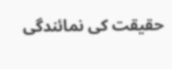حقیقت کی نمائندگی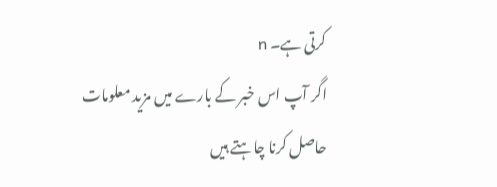کرتی ہے۔ n
اگر آپ اس خبر کے بارے میں مزید معلومات حاصل کرنا چاہتے ہیں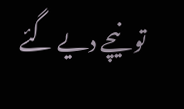تو نیچے دیے گئے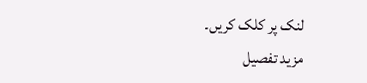لنک پر کلک کریں۔
مزید تفصیل